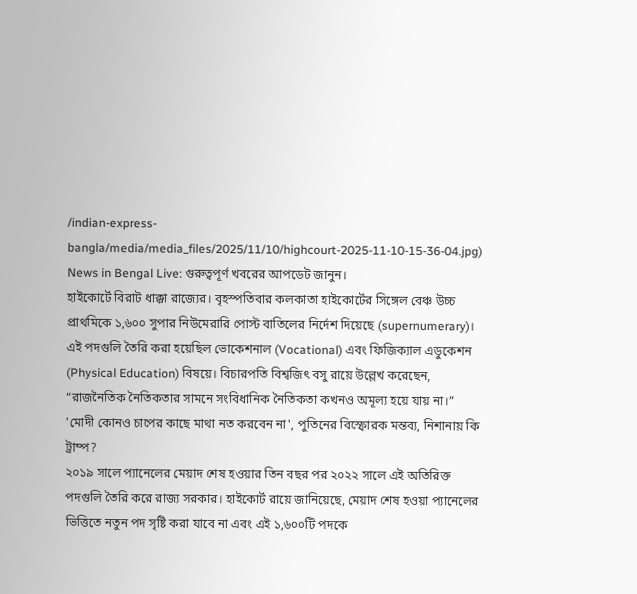/indian-express-bangla/media/media_files/2025/11/10/highcourt-2025-11-10-15-36-04.jpg)
News in Bengal Live: গুরুত্বপূর্ণ খবরের আপডেট জানুন।
হাইকোর্টে বিরাট ধাক্কা রাজ্যের। বৃহস্পতিবার কলকাতা হাইকোর্টের সিঙ্গেল বেঞ্চ উচ্চ প্রাথমিকে ১,৬০০ সুপার নিউমেরারি পোস্ট বাতিলের নির্দেশ দিয়েছে (supernumerary)। এই পদগুলি তৈরি করা হয়েছিল ভোকেশনাল (Vocational) এবং ফিজিক্যাল এডুকেশন (Physical Education) বিষয়ে। বিচারপতি বিশ্বজিৎ বসু রায়ে উল্লেখ করেছেন, “রাজনৈতিক নৈতিকতার সামনে সংবিধানিক নৈতিকতা কখনও অমূল্য হয়ে যায় না।”
'মোদী কোনও চাপের কাছে মাথা নত করবেন না', পুতিনের বিস্ফোরক মন্তব্য, নিশানায় কি ট্রাম্প?
২০১৯ সালে প্যানেলের মেয়াদ শেষ হওয়ার তিন বছর পর ২০২২ সালে এই অতিরিক্ত পদগুলি তৈরি করে রাজ্য সরকার। হাইকোর্ট রায়ে জানিয়েছে, মেয়াদ শেষ হওয়া প্যানেলের ভিত্তিতে নতুন পদ সৃষ্টি করা যাবে না এবং এই ১,৬০০টি পদকে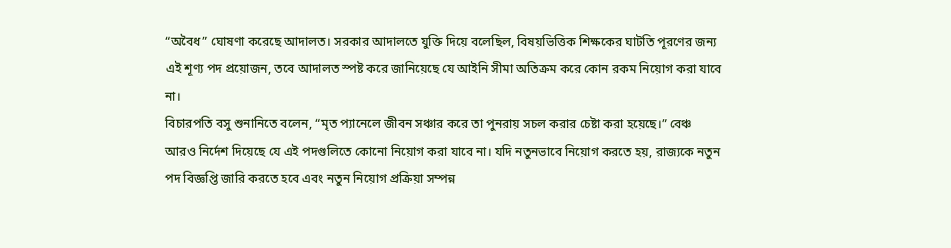“অবৈধ” ঘোষণা করেছে আদালত। সরকার আদালতে যুক্তি দিয়ে বলেছিল, বিষয়ভিত্তিক শিক্ষকের ঘাটতি পূরণের জন্য এই শূণ্য পদ প্রয়োজন, তবে আদালত স্পষ্ট করে জানিয়েছে যে আইনি সীমা অতিক্রম করে কোন রকম নিয়োগ করা যাবে না।
বিচারপতি বসু শুনানিতে বলেন, “মৃত প্যানেলে জীবন সঞ্চার করে তা পুনরায় সচল করার চেষ্টা করা হয়েছে।” বেঞ্চ আরও নির্দেশ দিয়েছে যে এই পদগুলিতে কোনো নিয়োগ করা যাবে না। যদি নতুনভাবে নিয়োগ করতে হয়, রাজ্যকে নতুন পদ বিজ্ঞপ্তি জারি করতে হবে এবং নতুন নিয়োগ প্রক্রিয়া সম্পন্ন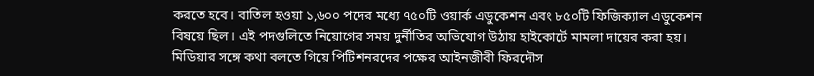করতে হবে। বাতিল হওয়া ১,৬০০ পদের মধ্যে ৭৫০টি ওয়ার্ক এডুকেশন এবং ৮৫০টি ফিজিক্যাল এডুকেশন বিষয়ে ছিল। এই পদগুলিতে নিয়োগের সময় দুর্নীতির অভিযোগ উঠায় হাইকোর্টে মামলা দায়ের করা হয়। মিডিয়ার সঙ্গে কথা বলতে গিয়ে পিটিশনরদের পক্ষের আইনজীবী ফিরদৌস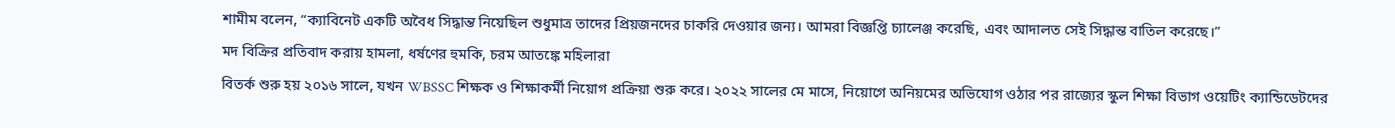শামীম বলেন, “ক্যাবিনেট একটি অবৈধ সিদ্ধান্ত নিয়েছিল শুধুমাত্র তাদের প্রিয়জনদের চাকরি দেওয়ার জন্য। আমরা বিজ্ঞপ্তি চ্যালেঞ্জ করেছি, এবং আদালত সেই সিদ্ধান্ত বাতিল করেছে।”
মদ বিক্রির প্রতিবাদ করায় হামলা, ধর্ষণের হুমকি, চরম আতঙ্কে মহিলারা
বিতর্ক শুরু হয় ২০১৬ সালে, যখন WBSSC শিক্ষক ও শিক্ষাকর্মী নিয়োগ প্রক্রিয়া শুরু করে। ২০২২ সালের মে মাসে, নিয়োগে অনিয়মের অভিযোগ ওঠার পর রাজ্যের স্কুল শিক্ষা বিভাগ ওয়েটিং ক্যান্ডিডেটদের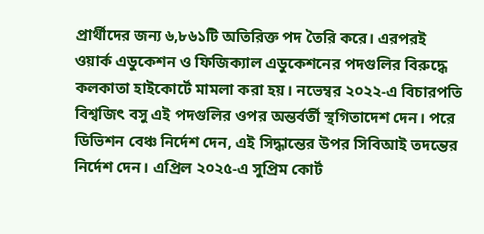প্রার্থীদের জন্য ৬,৮৬১টি অতিরিক্ত পদ তৈরি করে। এরপরই ওয়ার্ক এডুকেশন ও ফিজিক্যাল এডুকেশনের পদগুলির বিরুদ্ধে কলকাতা হাইকোর্টে মামলা করা হয়। নভেম্বর ২০২২-এ বিচারপতি বিশ্বজিৎ বসু এই পদগুলির ওপর অন্তর্বর্তী স্থগিতাদেশ দেন। পরে ডিভিশন বেঞ্চ নির্দেশ দেন, এই সিদ্ধান্তের উপর সিবিআই তদন্তের নির্দেশ দেন। এপ্রিল ২০২৫-এ সুপ্রিম কোর্ট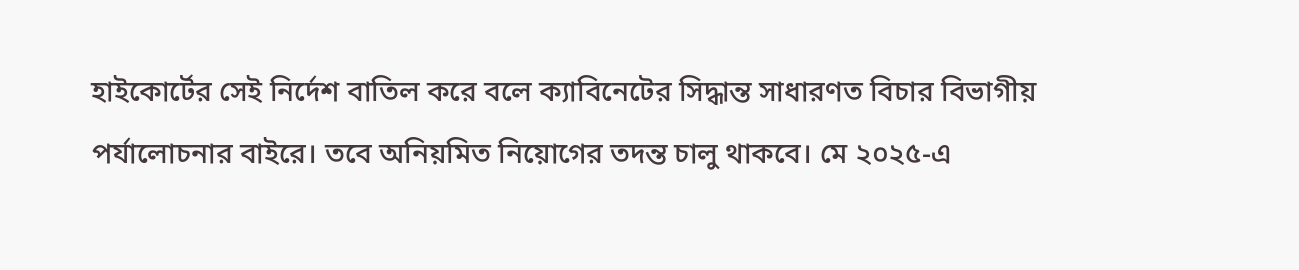হাইকোর্টের সেই নির্দেশ বাতিল করে বলে ক্যাবিনেটের সিদ্ধান্ত সাধারণত বিচার বিভাগীয় পর্যালোচনার বাইরে। তবে অনিয়মিত নিয়োগের তদন্ত চালু থাকবে। মে ২০২৫-এ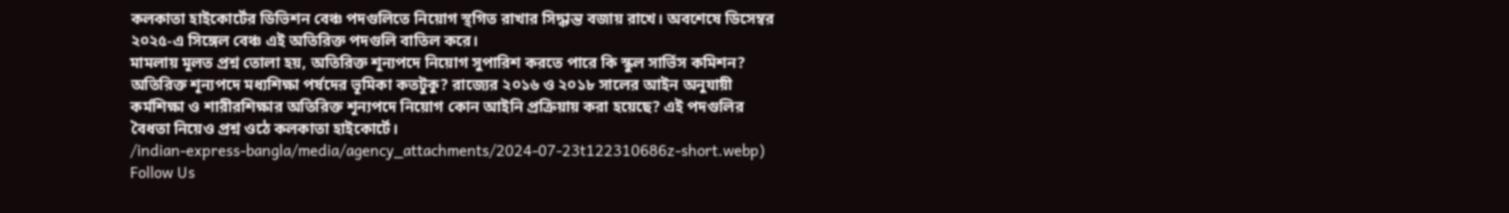কলকাতা হাইকোর্টের ডিভিশন বেঞ্চ পদগুলিতে নিয়োগ স্থগিত রাখার সিদ্ধান্ত বজায় রাখে। অবশেষে ডিসেম্বর ২০২৫-এ সিঙ্গেল বেঞ্চ এই অতিরিক্ত পদগুলি বাতিল করে।
মামলায় মূলত প্রশ্ন তোলা হয়, অতিরিক্ত শূন্যপদে নিয়োগ সুপারিশ করতে পারে কি স্কুল সার্ভিস কমিশন? অতিরিক্ত শূন্যপদে মধ্যশিক্ষা পর্ষদের ভূমিকা কতটুকু? রাজ্যের ২০১৬ ও ২০১৮ সালের আইন অনুযায়ী কর্মশিক্ষা ও শারীরশিক্ষার অতিরিক্ত শূন্যপদে নিয়োগ কোন আইনি প্রক্রিয়ায় করা হয়েছে? এই পদগুলির বৈধতা নিয়েও প্রশ্ন ওঠে কলকাতা হাইকোর্টে।
/indian-express-bangla/media/agency_attachments/2024-07-23t122310686z-short.webp)
Follow Us